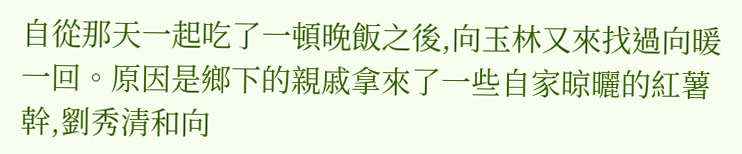自從那天一起吃了一頓晚飯之後,向玉林又來找過向暖一回。原因是鄉下的親戚拿來了一些自家晾曬的紅薯幹,劉秀清和向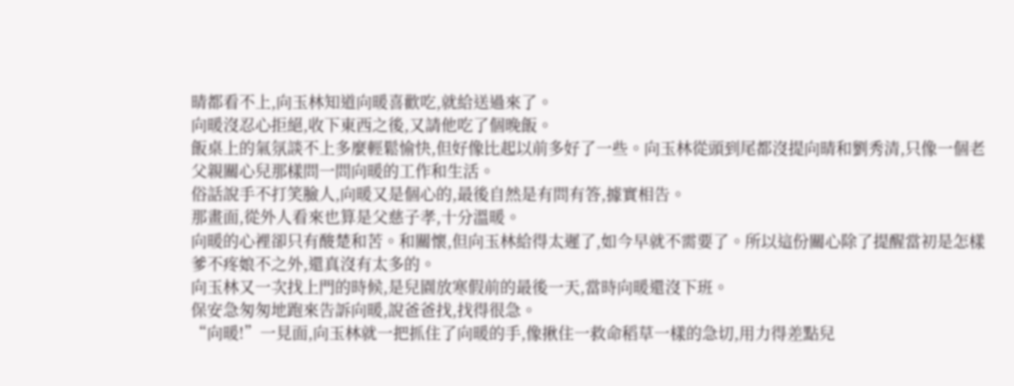晴都看不上,向玉林知道向暖喜歡吃,就給送過來了。
向暖沒忍心拒絕,收下東西之後,又請他吃了個晚飯。
飯桌上的氣氛談不上多麼輕鬆愉快,但好像比起以前多好了一些。向玉林從頭到尾都沒提向晴和劉秀清,只像一個老父親關心兒那樣問一問向暖的工作和生活。
俗話說手不打笑臉人,向暖又是個心的,最後自然是有問有答,據實相告。
那畫面,從外人看來也算是父慈子孝,十分溫暖。
向暖的心裡卻只有酸楚和苦。和關懷,但向玉林給得太遲了,如今早就不需要了。所以這份關心除了提醒當初是怎樣爹不疼娘不之外,還真沒有太多的。
向玉林又一次找上門的時候,是兒園放寒假前的最後一天,當時向暖還沒下班。
保安急匆匆地跑來告訴向暖,說爸爸找,找得很急。
“向暖!”一見面,向玉林就一把抓住了向暖的手,像揪住一救命稻草一樣的急切,用力得差點兒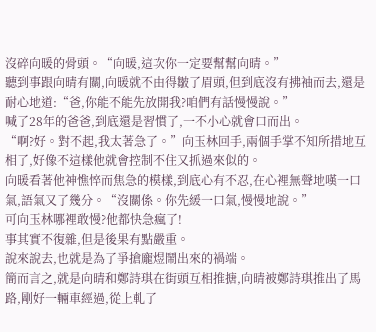沒碎向暖的骨頭。“向暖,這次你一定要幫幫向晴。”
聽到事跟向晴有關,向暖就不由得皺了眉頭,但到底沒有拂袖而去,還是耐心地道:“爸,你能不能先放開我?咱們有話慢慢說。”
喊了28年的爸爸,到底還是習慣了,一不小心就會口而出。
“啊?好。對不起,我太著急了。”向玉林回手,兩個手掌不知所措地互相了,好像不這樣他就會控制不住又抓過來似的。
向暖看著他神憔悴而焦急的模樣,到底心有不忍,在心裡無聲地嘆一口氣,語氣又了幾分。“沒關係。你先緩一口氣,慢慢地說。”
可向玉林哪裡敢慢?他都快急瘋了!
事其實不復雜,但是後果有點嚴重。
說來說去,也就是為了爭搶龐煜鬧出來的禍端。
簡而言之,就是向晴和鄭詩琪在街頭互相推搪,向晴被鄭詩琪推出了馬路,剛好一輛車經過,從上軋了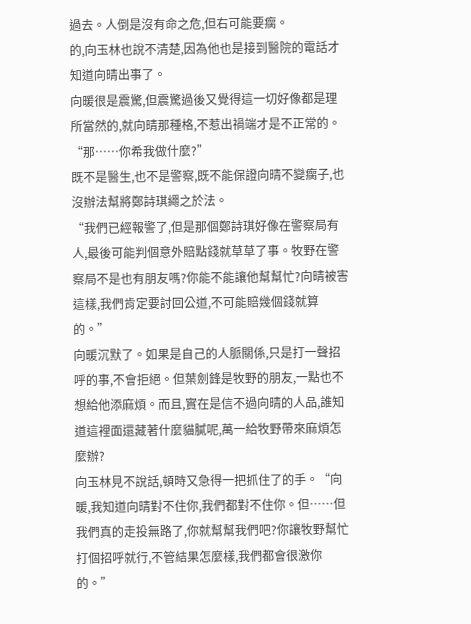過去。人倒是沒有命之危,但右可能要瘸。
的,向玉林也說不清楚,因為他也是接到醫院的電話才知道向晴出事了。
向暖很是震驚,但震驚過後又覺得這一切好像都是理所當然的,就向晴那種格,不惹出禍端才是不正常的。
“那……你希我做什麼?”
既不是醫生,也不是警察,既不能保證向晴不變瘸子,也沒辦法幫將鄭詩琪繩之於法。
“我們已經報警了,但是那個鄭詩琪好像在警察局有人,最後可能判個意外賠點錢就草草了事。牧野在警察局不是也有朋友嗎?你能不能讓他幫幫忙?向晴被害這樣,我們肯定要討回公道,不可能賠幾個錢就算的。”
向暖沉默了。如果是自己的人脈關係,只是打一聲招呼的事,不會拒絕。但葉劍鋒是牧野的朋友,一點也不想給他添麻煩。而且,實在是信不過向晴的人品,誰知道這裡面還藏著什麼貓膩呢,萬一給牧野帶來麻煩怎麼辦?
向玉林見不說話,頓時又急得一把抓住了的手。“向暖,我知道向晴對不住你,我們都對不住你。但……但我們真的走投無路了,你就幫幫我們吧?你讓牧野幫忙打個招呼就行,不管結果怎麼樣,我們都會很激你的。”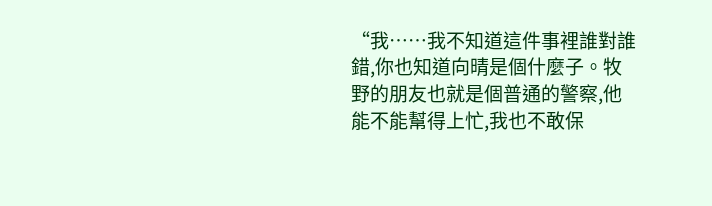“我……我不知道這件事裡誰對誰錯,你也知道向晴是個什麼子。牧野的朋友也就是個普通的警察,他能不能幫得上忙,我也不敢保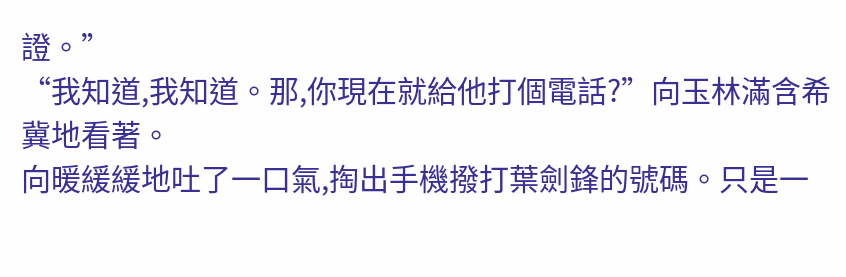證。”
“我知道,我知道。那,你現在就給他打個電話?”向玉林滿含希冀地看著。
向暖緩緩地吐了一口氣,掏出手機撥打葉劍鋒的號碼。只是一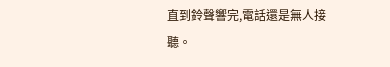直到鈴聲響完,電話還是無人接聽。